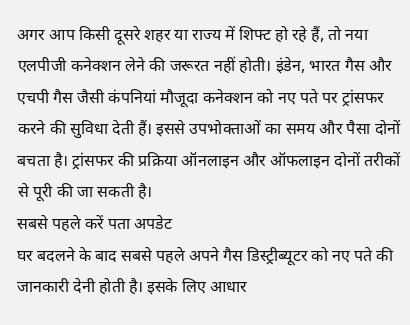अगर आप किसी दूसरे शहर या राज्य में शिफ्ट हो रहे हैं, तो नया एलपीजी कनेक्शन लेने की जरूरत नहीं होती। इंडेन, भारत गैस और एचपी गैस जैसी कंपनियां मौजूदा कनेक्शन को नए पते पर ट्रांसफर करने की सुविधा देती हैं। इससे उपभोक्ताओं का समय और पैसा दोनों बचता है। ट्रांसफर की प्रक्रिया ऑनलाइन और ऑफलाइन दोनों तरीकों से पूरी की जा सकती है।
सबसे पहले करें पता अपडेट
घर बदलने के बाद सबसे पहले अपने गैस डिस्ट्रीब्यूटर को नए पते की जानकारी देनी होती है। इसके लिए आधार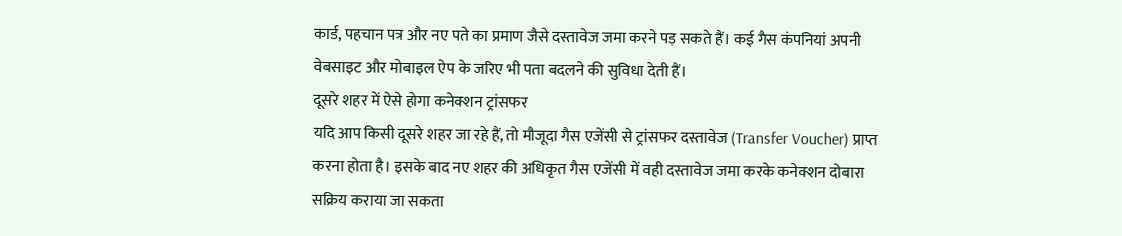कार्ड, पहचान पत्र और नए पते का प्रमाण जैसे दस्तावेज जमा करने पड़ सकते हैं। कई गैस कंपनियां अपनी वेबसाइट और मोबाइल ऐप के जरिए भी पता बदलने की सुविधा देती हैं।
दूसरे शहर में ऐसे होगा कनेक्शन ट्रांसफर
यदि आप किसी दूसरे शहर जा रहे हैं, तो मौजूदा गैस एजेंसी से ट्रांसफर दस्तावेज (Transfer Voucher) प्राप्त करना होता है। इसके बाद नए शहर की अधिकृत गैस एजेंसी में वही दस्तावेज जमा करके कनेक्शन दोबारा सक्रिय कराया जा सकता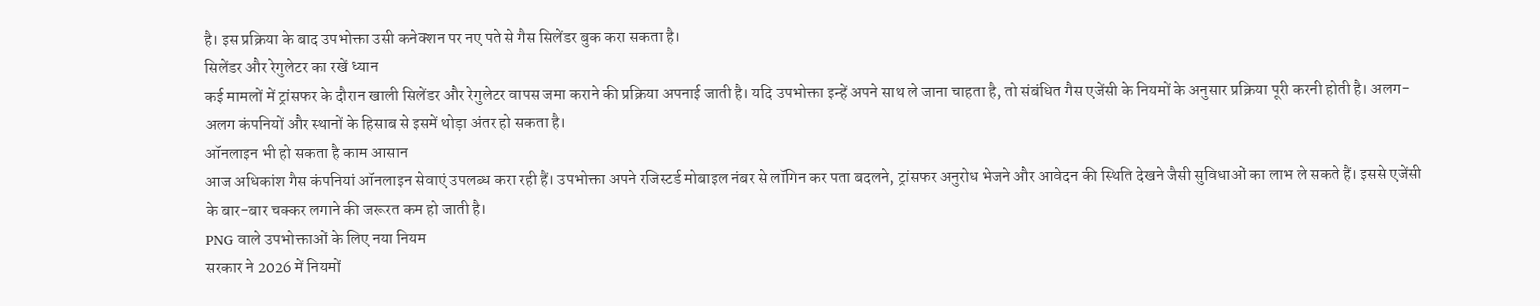है। इस प्रक्रिया के बाद उपभोक्ता उसी कनेक्शन पर नए पते से गैस सिलेंडर बुक करा सकता है।
सिलेंडर और रेगुलेटर का रखें ध्यान
कई मामलों में ट्रांसफर के दौरान खाली सिलेंडर और रेगुलेटर वापस जमा कराने की प्रक्रिया अपनाई जाती है। यदि उपभोक्ता इन्हें अपने साथ ले जाना चाहता है, तो संबंधित गैस एजेंसी के नियमों के अनुसार प्रक्रिया पूरी करनी होती है। अलग-अलग कंपनियों और स्थानों के हिसाब से इसमें थोड़ा अंतर हो सकता है।
ऑनलाइन भी हो सकता है काम आसान
आज अधिकांश गैस कंपनियां ऑनलाइन सेवाएं उपलब्ध करा रही हैं। उपभोक्ता अपने रजिस्टर्ड मोबाइल नंबर से लॉगिन कर पता बदलने, ट्रांसफर अनुरोध भेजने और आवेदन की स्थिति देखने जैसी सुविधाओं का लाभ ले सकते हैं। इससे एजेंसी के बार-बार चक्कर लगाने की जरूरत कम हो जाती है।
PNG वाले उपभोक्ताओं के लिए नया नियम
सरकार ने 2026 में नियमों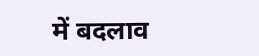में बदलाव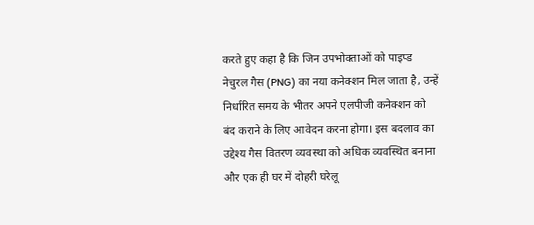करते हुए कहा है कि जिन उपभोक्ताओं को पाइप्ड नेचुरल गैस (PNG) का नया कनेक्शन मिल जाता है, उन्हें निर्धारित समय के भीतर अपने एलपीजी कनेक्शन को बंद कराने के लिए आवेदन करना होगा। इस बदलाव का उद्देश्य गैस वितरण व्यवस्था को अधिक व्यवस्थित बनाना और एक ही घर में दोहरी घरेलू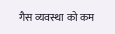गैस व्यवस्था को कम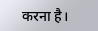करना है।